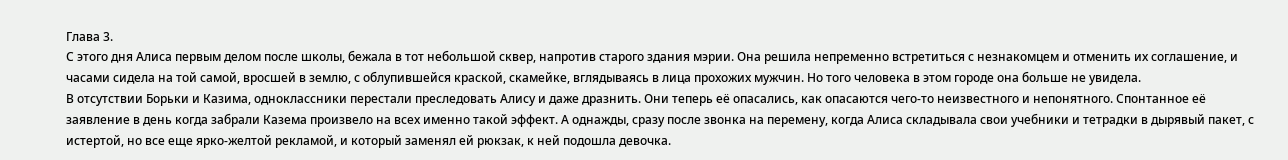Глава 3.
С этого дня Алиса первым делом после школы, бежала в тот небольшой сквер, напротив старого здания мэрии. Она решила непременно встретиться с незнакомцем и отменить их соглашение, и часами сидела на той самой, вросшей в землю, с облупившейся краской, скамейке, вглядываясь в лица прохожих мужчин. Но того человека в этом городе она больше не увидела.
В отсутствии Борьки и Казима, одноклассники перестали преследовать Алису и даже дразнить. Они теперь её опасались, как опасаются чего-то неизвестного и непонятного. Спонтанное её заявление в день когда забрали Казема произвело на всех именно такой эффект. А однажды, сразу после звонка на перемену, когда Алиса складывала свои учебники и тетрадки в дырявый пакет, с истертой, но все еще ярко-желтой рекламой, и который заменял ей рюкзак, к ней подошла девочка.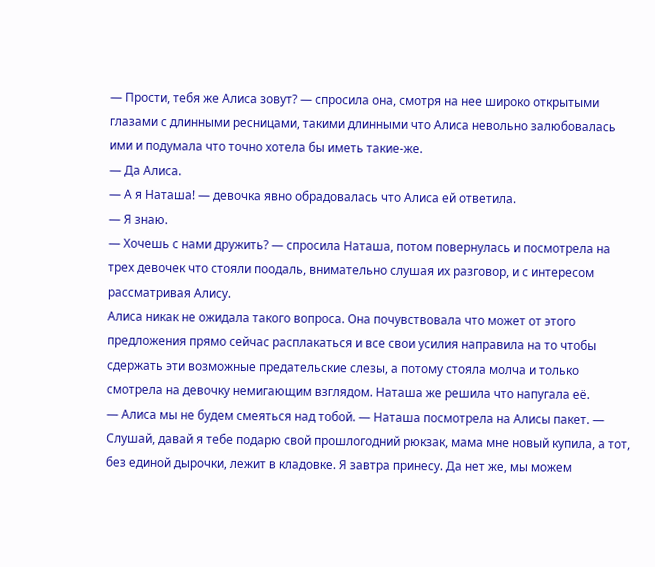— Прости, тебя же Алиса зовут? — спросила она, смотря на нее широко открытыми глазами с длинными ресницами, такими длинными что Алиса невольно залюбовалась ими и подумала что точно хотела бы иметь такие-же.
— Да Алиса.
— А я Наташа! — девочка явно обрадовалась что Алиса ей ответила.
— Я знаю.
— Хочешь с нами дружить? — спросила Наташа, потом повернулась и посмотрела на трех девочек что стояли поодаль, внимательно слушая их разговор, и с интересом рассматривая Алису.
Алиса никак не ожидала такого вопроса. Она почувствовала что может от этого предложения прямо сейчас расплакаться и все свои усилия направила на то чтобы сдержать эти возможные предательские слезы, а потому стояла молча и только смотрела на девочку немигающим взглядом. Наташа же решила что напугала её.
— Алиса мы не будем смеяться над тобой. — Наташа посмотрела на Алисы пакет. — Слушай, давай я тебе подарю свой прошлогодний рюкзак, мама мне новый купила, а тот, без единой дырочки, лежит в кладовке. Я завтра принесу. Да нет же, мы можем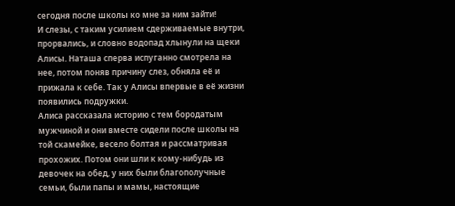сегодня после школы ко мне за ним зайти!
И слезы, с таким усилием сдерживаемые внутри, прорвались, и словно водопад хлынули на щеки Алисы. Наташа сперва испуганно смотрела на нее, потом поняв причину слез, обняла её и прижала к себе. Так у Алисы впервые в её жизни появились подружки.
Алиса рассказала историю с тем бородатым мужчиной и они вместе сидели после школы на той скамейке, весело болтая и рассматривая прохожих. Потом они шли к кому-нибудь из девочек на обед, у них были благополучные семьи, были папы и мамы, настоящие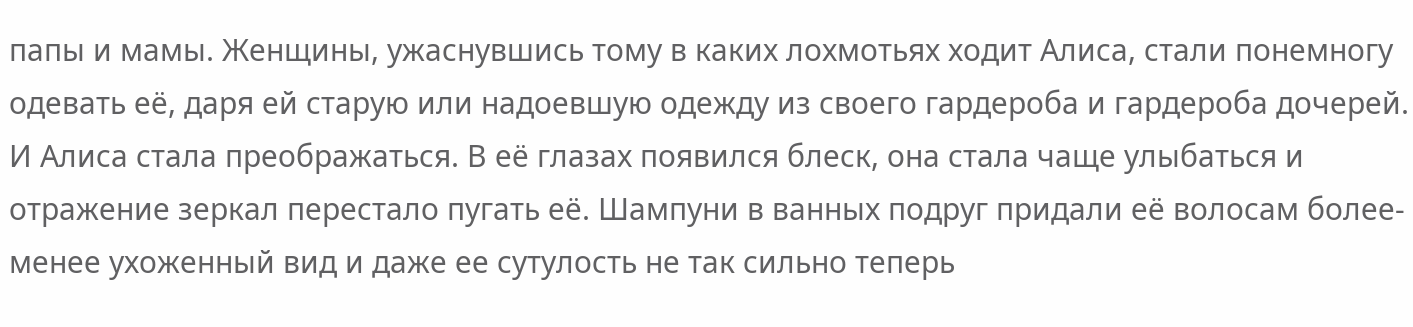папы и мамы. Женщины, ужаснувшись тому в каких лохмотьях ходит Алиса, стали понемногу одевать её, даря ей старую или надоевшую одежду из своего гардероба и гардероба дочерей. И Алиса стала преображаться. В её глазах появился блеск, она стала чаще улыбаться и отражение зеркал перестало пугать её. Шампуни в ванных подруг придали её волосам более-менее ухоженный вид и даже ее сутулость не так сильно теперь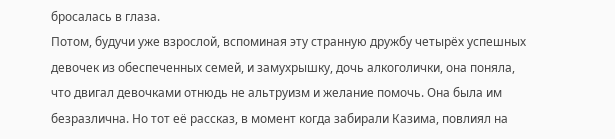бросалась в глаза.
Потом, будучи уже взрослой, вспоминая эту странную дружбу четырёх успешных девочек из обеспеченных семей, и замухрышку, дочь алкоголички, она поняла, что двигал девочками отнюдь не альтруизм и желание помочь. Она была им безразлична. Но тот её рассказ, в момент когда забирали Казима, повлиял на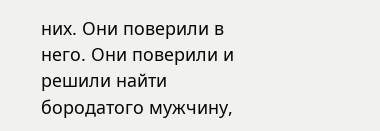них. Они поверили в него. Они поверили и решили найти бородатого мужчину,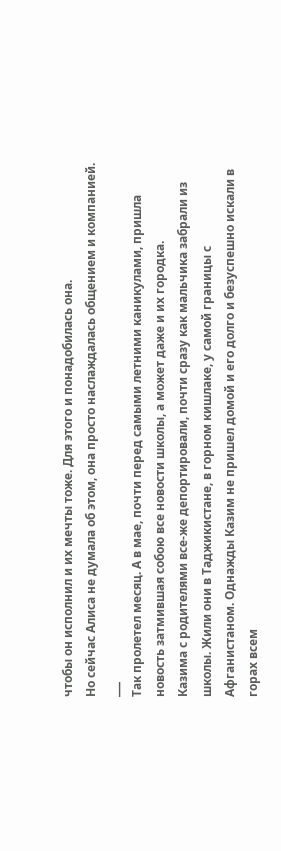чтобы он исполнил и их мечты тоже. Для этого и понадобилась она.
Но сейчас Алиса не думала об этом, она просто наслаждалась общением и компанией.
___
Так пролетел месяц. А в мае, почти перед самыми летними каникулами, пришла новость затмившая собою все новости школы, а может даже и их городка.
Казима с родителями все-же депортировали, почти сразу как мальчика забрали из школы. Жили они в Таджикистане, в горном кишлаке, у самой границы с Афганистаном. Однажды Казим не пришел домой и его долго и безуспешно искали в горах всем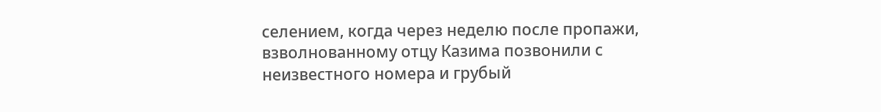селением, когда через неделю после пропажи, взволнованному отцу Казима позвонили с неизвестного номера и грубый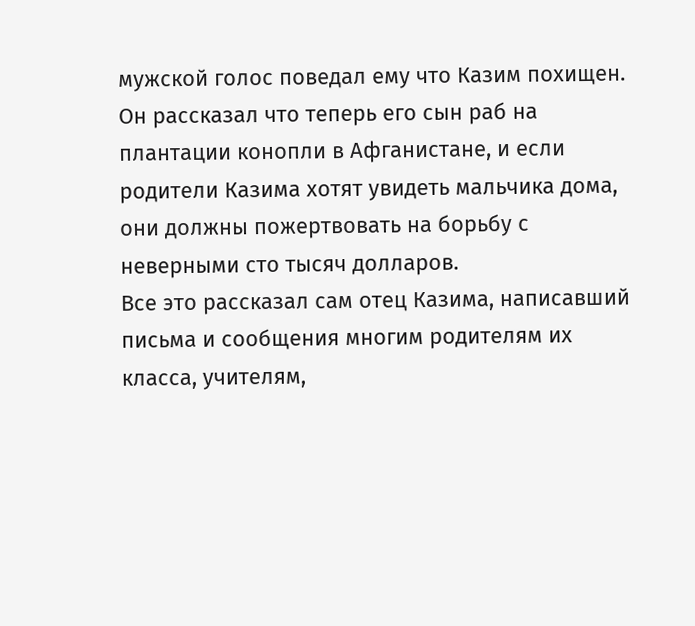мужской голос поведал ему что Казим похищен. Он рассказал что теперь его сын раб на плантации конопли в Афганистане, и если родители Казима хотят увидеть мальчика дома, они должны пожертвовать на борьбу с неверными сто тысяч долларов.
Все это рассказал сам отец Казима, написавший письма и сообщения многим родителям их класса, учителям,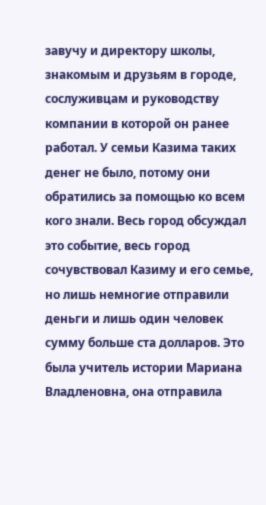завучу и директору школы, знакомым и друзьям в городе, сослуживцам и руководству компании в которой он ранее работал. У семьи Казима таких денег не было, потому они обратились за помощью ко всем кого знали. Весь город обсуждал это событие, весь город сочувствовал Казиму и его семье, но лишь немногие отправили деньги и лишь один человек сумму больше ста долларов. Это была учитель истории Мариана Владленовна, она отправила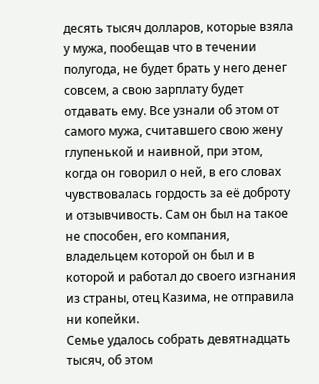десять тысяч долларов, которые взяла у мужа, пообещав что в течении полугода, не будет брать у него денег совсем, а свою зарплату будет отдавать ему. Все узнали об этом от самого мужа, считавшего свою жену глупенькой и наивной, при этом, когда он говорил о ней, в его словах чувствовалась гордость за её доброту и отзывчивость. Сам он был на такое не способен, его компания, владельцем которой он был и в которой и работал до своего изгнания из страны, отец Казима, не отправила ни копейки.
Семье удалось собрать девятнадцать тысяч, об этом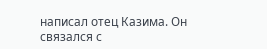написал отец Казима. Он связался с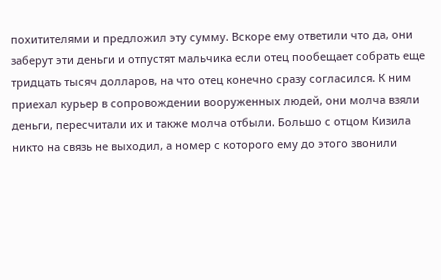похитителями и предложил эту сумму. Вскоре ему ответили что да, они заберут эти деньги и отпустят мальчика если отец пообещает собрать еще тридцать тысяч долларов, на что отец конечно сразу согласился. К ним приехал курьер в сопровождении вооруженных людей, они молча взяли деньги, пересчитали их и также молча отбыли. Большо с отцом Кизила никто на связь не выходил, а номер с которого ему до этого звонили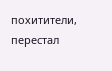похитители, перестал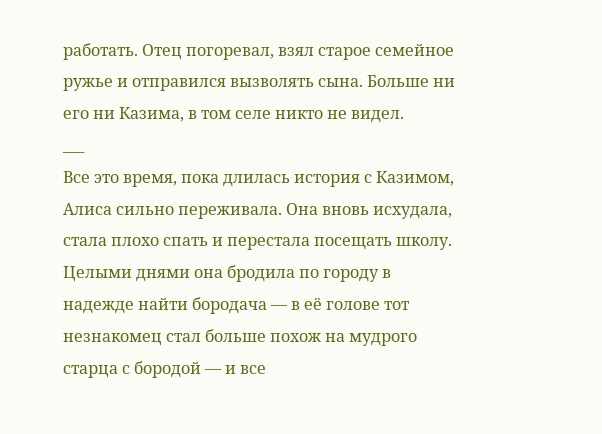работать. Отец погоревал, взял старое семейное ружье и отправился вызволять сына. Больше ни его ни Казима, в том селе никто не видел.
___
Все это время, пока длилась история с Казимом, Алиса сильно переживала. Она вновь исхудала, стала плохо спать и перестала посещать школу. Целыми днями она бродила по городу в надежде найти бородача — в её голове тот незнакомец стал больше похож на мудрого старца с бородой — и все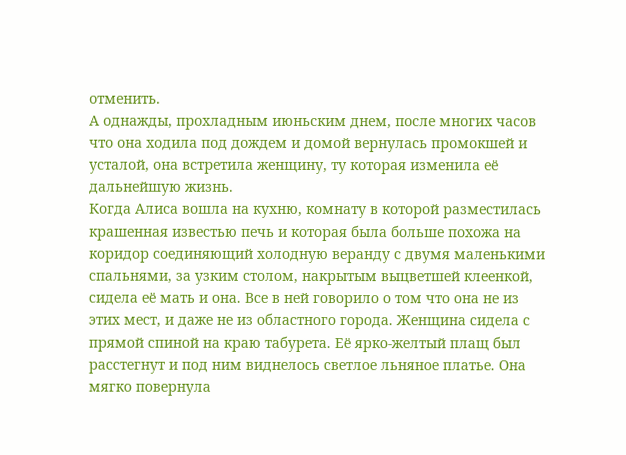отменить.
А однажды, прохладным июньским днем, после многих часов что она ходила под дождем и домой вернулась промокшей и усталой, она встретила женщину, ту которая изменила её дальнейшую жизнь.
Когда Алиса вошла на кухню, комнату в которой разместилась крашенная известью печь и которая была больше похожа на коридор соединяющий холодную веранду с двумя маленькими спальнями, за узким столом, накрытым выцветшей клеенкой, сидела её мать и она. Все в ней говорило о том что она не из этих мест, и даже не из областного города. Женщина сидела с прямой спиной на краю табурета. Её ярко-желтый плащ был расстегнут и под ним виднелось светлое льняное платье. Она мягко повернула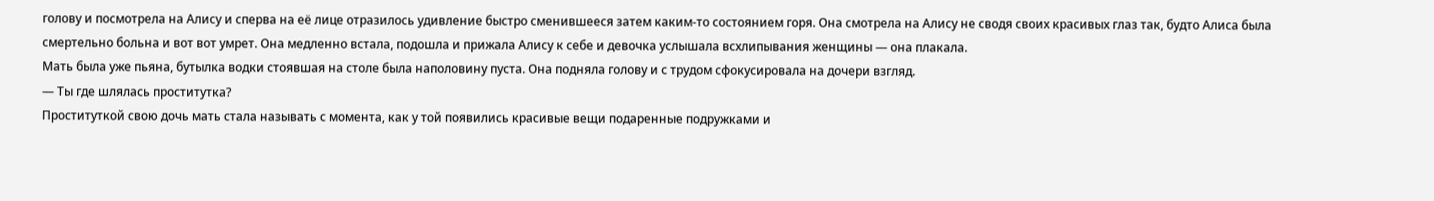голову и посмотрела на Алису и сперва на её лице отразилось удивление быстро сменившееся затем каким-то состоянием горя. Она смотрела на Алису не сводя своих красивых глаз так, будто Алиса была смертельно больна и вот вот умрет. Она медленно встала, подошла и прижала Алису к себе и девочка услышала всхлипывания женщины — она плакала.
Мать была уже пьяна, бутылка водки стоявшая на столе была наполовину пуста. Она подняла голову и с трудом сфокусировала на дочери взгляд.
— Ты где шлялась проститутка?
Проституткой свою дочь мать стала называть с момента, как у той появились красивые вещи подаренные подружками и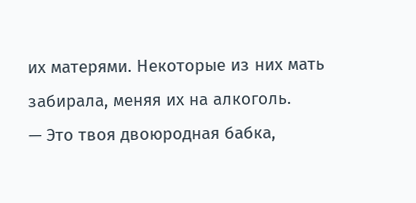их матерями. Некоторые из них мать забирала, меняя их на алкоголь.
— Это твоя двоюродная бабка,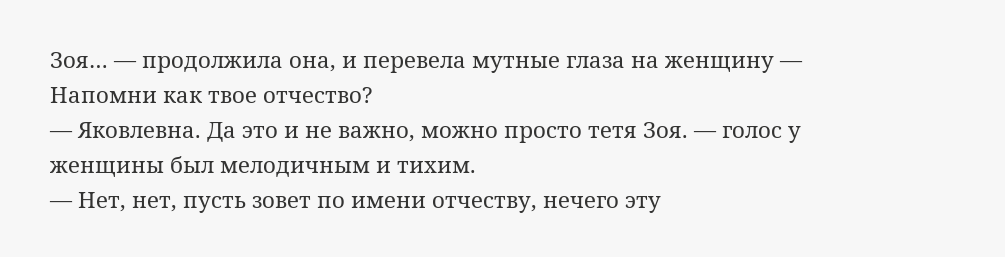Зоя… — продолжила она, и перевела мутные глаза на женщину — Напомни как твое отчество?
— Яковлевна. Да это и не важно, можно просто тетя Зоя. — голос у женщины был мелодичным и тихим.
— Нет, нет, пусть зовет по имени отчеству, нечего эту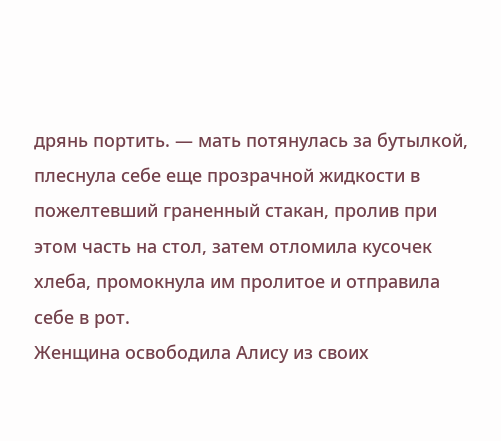дрянь портить. — мать потянулась за бутылкой, плеснула себе еще прозрачной жидкости в пожелтевший граненный стакан, пролив при этом часть на стол, затем отломила кусочек хлеба, промокнула им пролитое и отправила себе в рот.
Женщина освободила Алису из своих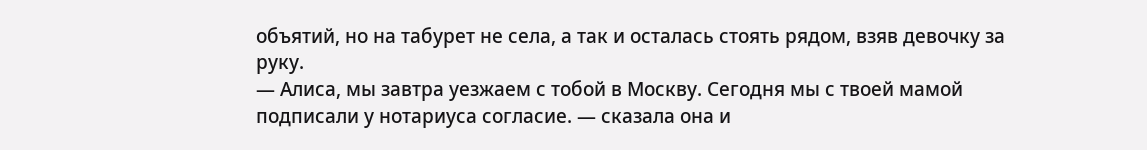объятий, но на табурет не села, а так и осталась стоять рядом, взяв девочку за руку.
— Алиса, мы завтра уезжаем с тобой в Москву. Сегодня мы с твоей мамой подписали у нотариуса согласие. — сказала она и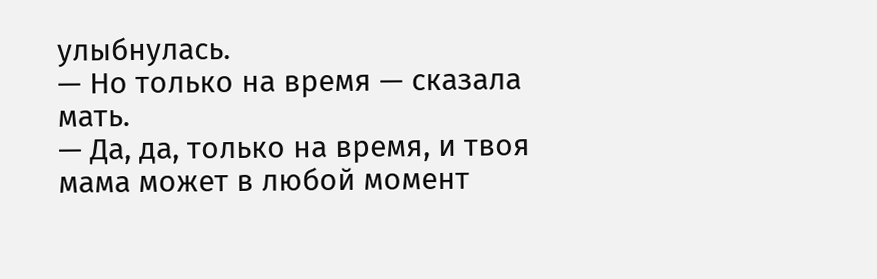улыбнулась.
— Но только на время — сказала мать.
— Да, да, только на время, и твоя мама может в любой момент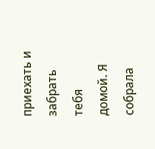приехать и забрать тебя домой. Я собрала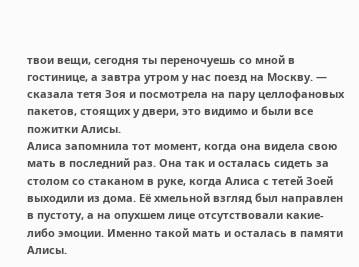твои вещи, сегодня ты переночуешь со мной в гостинице, а завтра утром у нас поезд на Москву. — сказала тетя Зоя и посмотрела на пару целлофановых пакетов, стоящих у двери, это видимо и были все пожитки Алисы.
Алиса запомнила тот момент, когда она видела свою мать в последний раз. Она так и осталась сидеть за столом со стаканом в руке, когда Алиса с тетей Зоей выходили из дома. Её хмельной взгляд был направлен в пустоту, а на опухшем лице отсутствовали какие-либо эмоции. Именно такой мать и осталась в памяти Алисы.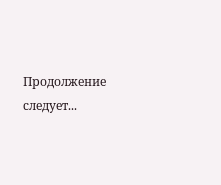Продолжение следует...